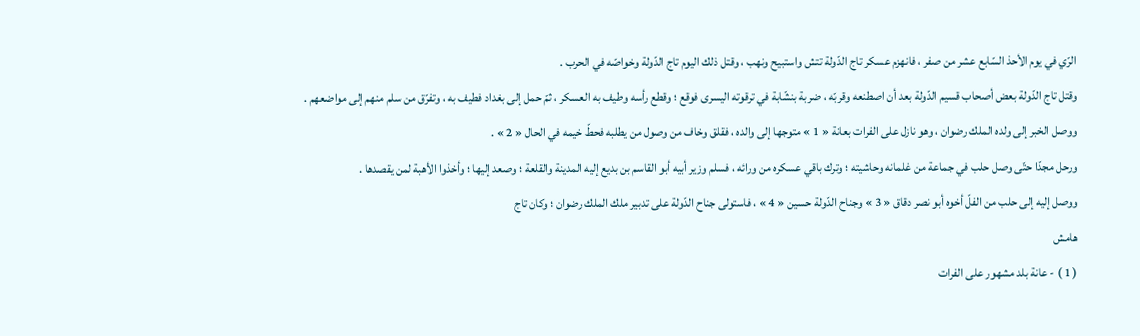الرّي في يوم الأحذ السّابع عشر من صفر ، فانهزم عسكر تاج الدّولة تتش واستبيح ونهب ، وقتل ذلك اليوم تاج الدّولة وخواصّه في الحرب .
وقتل تاج الدّولة بعض أصحاب قسيم الدّولة بعد أن اصطنعه وقربّه ، ضربة بنشّابة في ترقوته اليسرى فوقع ؛ وقطع رأسه وطيف به العسكر ، ثمّ حمل إلى بغداد فطيف به ، وتفرّق من سلم منهم إلى مواضعهم .
ووصل الخبر إلى ولده الملك رضوان ، وهو نازل على الفرات بعانة « 1 » متوجها إلى والده ، فقلق وخاف من وصول من يطلبه فحطّ خيمه في الحال « 2 » .
ورحل مجدّا حتّى وصل حلب في جماعة من غلمانه وحاشيته ؛ وترك باقي عسكره من ورائه ، فسلم وزير أبيه أبو القاسم بن بديع إليه المدينة والقلعة ؛ وصعد إليها ؛ وأخذوا الأهبة لمن يقصدها .
ووصل إليه إلى حلب من الفلّ أخوه أبو نصر دقاق « 3 » وجناح الدّولة حسين « 4 » ، فاستولى جناح الدّولة على تدبير ملك الملك رضوان ؛ وكان تاج
هامش
( 1 ) - عانة بلد مشهور على الفرات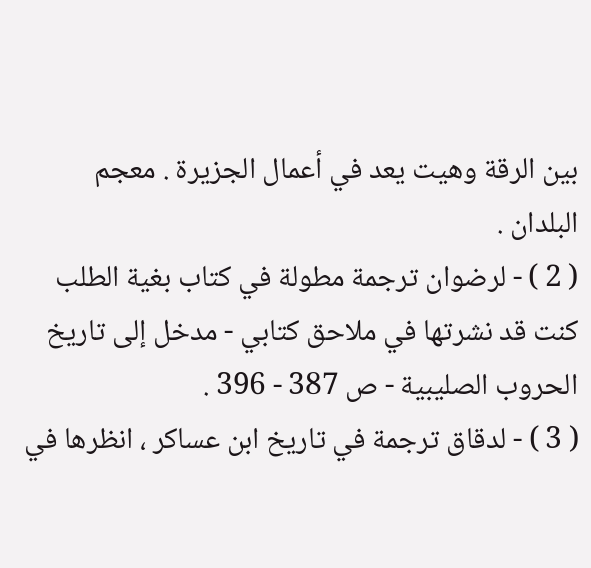بين الرقة وهيت يعد في أعمال الجزيرة . معجم البلدان .
( 2 ) - لرضوان ترجمة مطولة في كتاب بغية الطلب كنت قد نشرتها في ملاحق كتابي - مدخل إلى تاريخ الحروب الصليبية - ص 387 - 396 .
( 3 ) - لدقاق ترجمة في تاريخ ابن عساكر ، انظرها في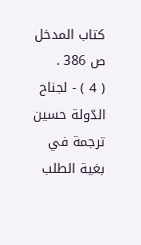كتاب المدخل ص 386 .
( 4 ) - لجناح الدّولة حسين ترجمة في بغية الطلب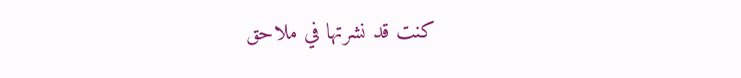كنت قد نشرتها في ملاحق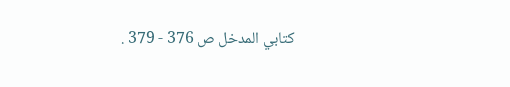كتابي المدخل ص 376 - 379 .